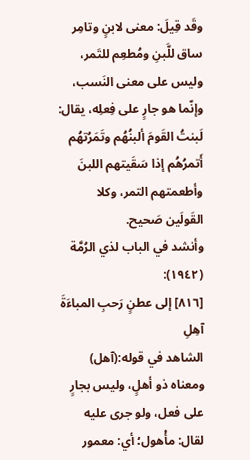وقَد قِيلَ: معنى لابنٍ وتامِر ساق للَّبنِ ومُطعِم للتَمر، وليس على معنى النَسب، وإنّما هو جارٍ على فِعلِه، يقال: لَبنتُ القَومَ ألبنُهُم وتَمَرُتهُم أَتمرُهُم إذا سَقَيتهم اللبنَ وأطعمتهم التمر، وكلا القَولَين صَحيح.
وأنشد في الباب لذي الرُمَّة (١٩٤٢):
[٨١٦] إلى عطنٍ رَحبِ المباءَةَ آهِلِ
الشاهد في قوله:(آهل) ومعناه ذو أهلٍ، وليس بجارٍ على فعل، ولو جرى عليه لقال: مأْهول؛ أي: معمور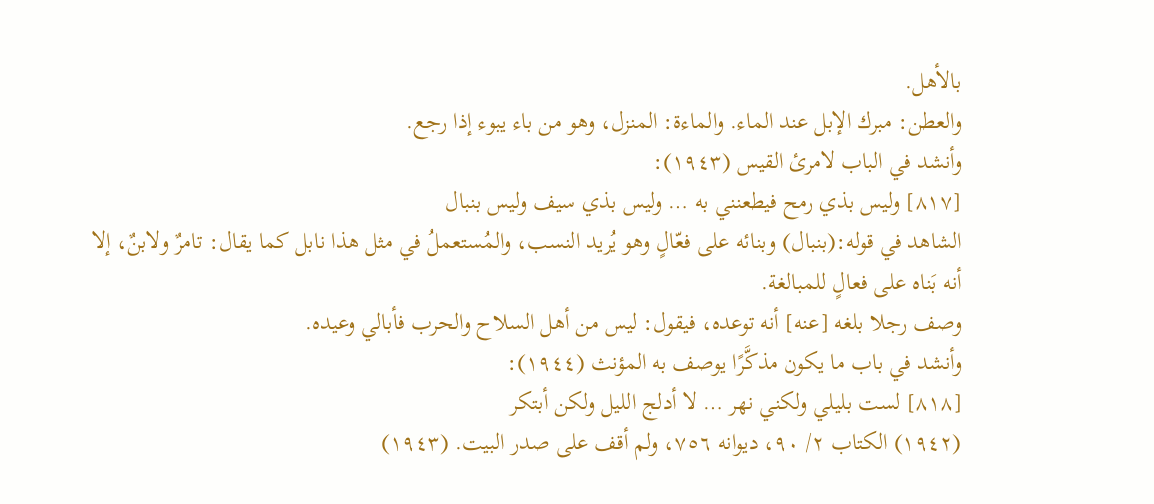بالأهل.
والعطن: مبرك الإبل عند الماء. والماءة: المنزل، وهو من باء يبوء إذا رجع.
وأنشد في الباب لامرئ القيس (١٩٤٣):
[٨١٧] وليس بذي رمح فيطعنني به … وليس بذي سيف وليس بنبال
الشاهد في قوله:(بنبال) وبنائه على فعّالٍ وهو يُريد النسب، والمُستعملُ في مثل هذا نابل كما يقال: تامرٌ ولابنٌ، إلا أنه بَناه على فعالٍ للمبالغة.
وصف رجلا بلغه [عنه] أنه توعده، فيقول: ليس من أهل السلاح والحرب فأبالي وعيده.
وأنشد في باب ما يكون مذكَّرًا يوصف به المؤنث (١٩٤٤):
[٨١٨] لست بليلي ولكني نهر … لا أدلج الليل ولكن أبتكر
(١٩٤٢) الكتاب ٢/ ٩٠، ديوانه ٧٥٦، ولم أقف على صدر البيت. (١٩٤٣)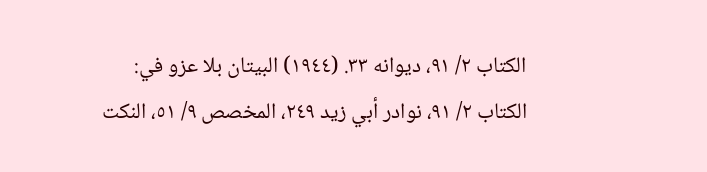الكتاب ٢/ ٩١، ديوانه ٣٣. (١٩٤٤) البيتان بلا عزو في: الكتاب ٢/ ٩١، نوادر أبي زيد ٢٤٩، المخصص ٩/ ٥١، النكت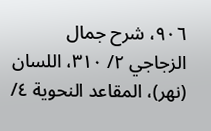٩٠٦، شرح جمال الزجاجي ٢/ ٣١٠، اللسان (نهر)، المقاعد النحوية ٤/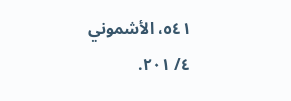٥٤١، الأشموني ٤/ ٢٠١.